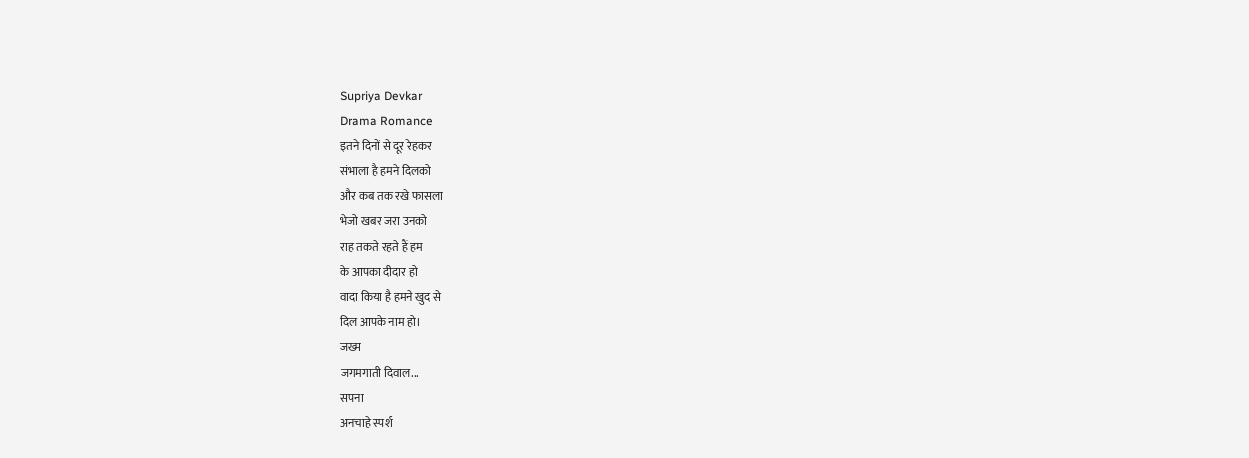Supriya Devkar
Drama Romance
इतने दिनों से दूर रेहकर
संभाला है हमने दिलको
और कब तक रखे फासला
भेजो खबर जरा उनको
राह तकते रहते हैं हम
के आपका दीदार हो
वादा किया है हमने खुद से
दिल आपके नाम हो।
जख्म
जगमगाती दिवाल...
सपना
अनचाहे स्पर्श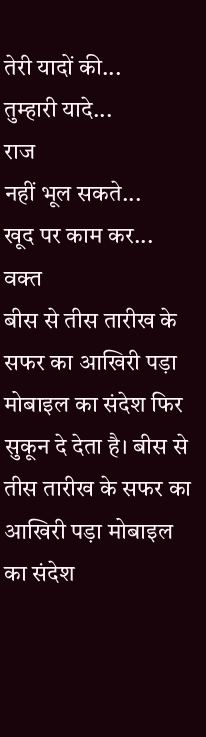तेरी यादों की...
तुम्हारी यादे...
राज
नहीं भूल सकते...
खूद पर काम कर...
वक्त
बीस से तीस तारीख के सफर का आखिरी पड़ा मोबाइल का संदेश फिर सुकून दे देता है। बीस से तीस तारीख के सफर का आखिरी पड़ा मोबाइल का संदेश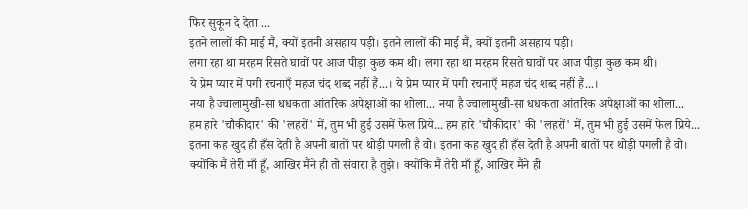फिर सुकून दे देता ...
इतने लालों की माई मैं, क्यों इतनी असहाय पड़ी। इतने लालों की माई मैं, क्यों इतनी असहाय पड़ी।
लगा रहा था मरहम रिसते घावों पर आज पीड़ा कुछ कम थी। लगा रहा था मरहम रिसते घावों पर आज पीड़ा कुछ कम थी।
ये प्रेम प्यार में पगी रचनाएँ महज चंद शब्द नहीं हैं...। ये प्रेम प्यार में पगी रचनाएँ महज चंद शब्द नहीं हैं...।
नया है ज्वालामुखी-सा धधकता आंतरिक अपेक्षाओं का शोला... नया है ज्वालामुखी-सा धधकता आंतरिक अपेक्षाओं का शोला...
हम हारे 'चौकीदार' की 'लहरों' में, तुम भी हुई उसमें फेल प्रिये... हम हारे 'चौकीदार' की 'लहरों' में, तुम भी हुई उसमें फेल प्रिये...
इतना कह खुद ही हँस देती है अपनी बातों पर थोड़ी पगली है वो। इतना कह खुद ही हँस देती है अपनी बातों पर थोड़ी पगली है वो।
क्योंकि मैं तेरी माँ हूँ, आखिर मैंने ही तो संवारा है तुझे। क्योंकि मैं तेरी माँ हूँ, आखिर मैंने ही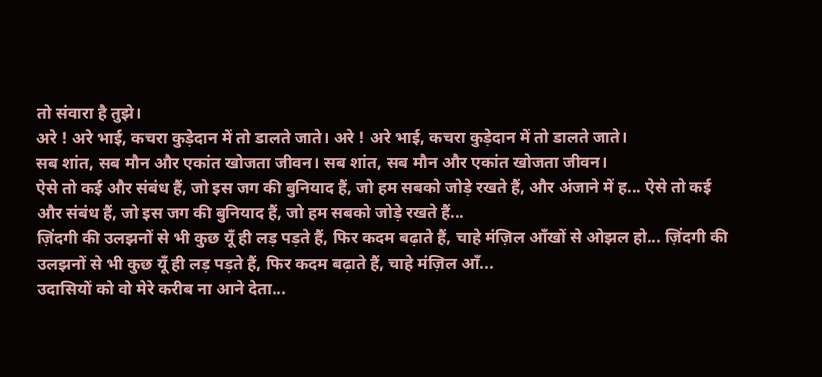तो संवारा है तुझे।
अरे ! अरे भाई, कचरा कुड़ेदान में तो डालते जाते। अरे ! अरे भाई, कचरा कुड़ेदान में तो डालते जाते।
सब शांत, सब मौन और एकांत खोजता जीवन। सब शांत, सब मौन और एकांत खोजता जीवन।
ऐसे तो कई और संबंध हैं, जो इस जग की बुनियाद हैं, जो हम सबको जोड़े रखते हैं, और अंजाने में ह... ऐसे तो कई और संबंध हैं, जो इस जग की बुनियाद हैं, जो हम सबको जोड़े रखते हैं...
ज़िंदगी की उलझनों से भी कुछ यूँ ही लड़ पड़ते हैं, फिर कदम बढ़ाते हैं, चाहे मंज़िल आँखों से ओझल हो... ज़िंदगी की उलझनों से भी कुछ यूँ ही लड़ पड़ते हैं, फिर कदम बढ़ाते हैं, चाहे मंज़िल आँ...
उदासियों को वो मेरे करीब ना आने देता...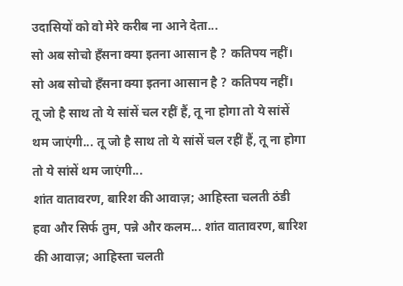उदासियों को वो मेरे करीब ना आने देता...
सो अब सोचो हँसना क्या इतना आसान है ? कतिपय नहीं। सो अब सोचो हँसना क्या इतना आसान है ? कतिपय नहीं।
तू जो है साथ तो ये सांसें चल रहीं हैं, तू ना होगा तो ये सांसें थम जाएंगी... तू जो है साथ तो ये सांसें चल रहीं हैं, तू ना होगा तो ये सांसें थम जाएंगी...
शांत वातावरण, बारिश की आवाज़; आहिस्ता चलती ठंडी हवा और सिर्फ तुम, पन्ने और कलम... शांत वातावरण, बारिश की आवाज़; आहिस्ता चलती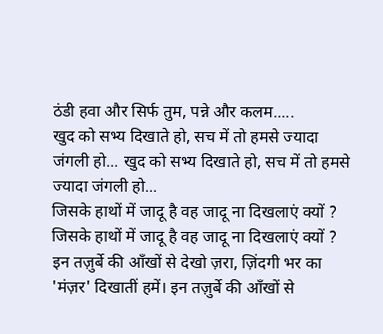ठंडी हवा और सिर्फ तुम, पन्ने और कलम.....
खुद को सभ्य दिखाते हो, सच में तो हमसे ज्यादा जंगली हो... खुद को सभ्य दिखाते हो, सच में तो हमसे ज्यादा जंगली हो...
जिसके हाथों में जादू है वह जादू ना दिखलाएं क्यों ? जिसके हाथों में जादू है वह जादू ना दिखलाएं क्यों ?
इन तज़ुर्बे की आँखों से देखो ज़रा, ज़िंदगी भर का 'मंज़र' दिखातीं हमें। इन तज़ुर्बे की आँखों से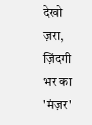देखो ज़रा, ज़िंदगी भर का 'मंज़र'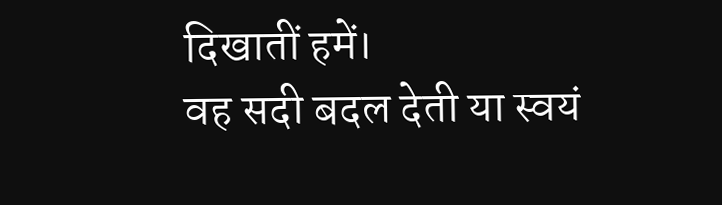दिखातीं हमें।
वह सदी बदल देती या स्वयं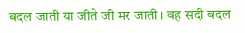बदल जाती या जीते जी मर जाती। वह सदी बदल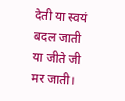देती या स्वयं बदल जाती या जीते जी मर जाती।